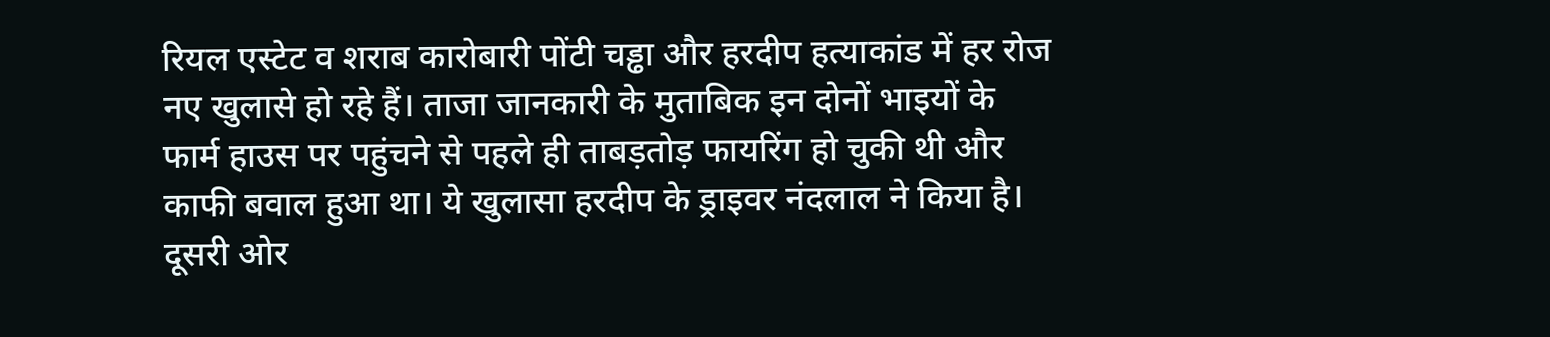रियल एस्टेट व शराब कारोबारी पोंटी चड्ढा और हरदीप हत्याकांड में हर रोज नए खुलासे हो रहे हैं। ताजा जानकारी के मुताबिक इन दोनों भाइयों के फार्म हाउस पर पहुंचने से पहले ही ताबड़तोड़ फायरिंग हो चुकी थी और काफी बवाल हुआ था। ये खुलासा हरदीप के ड्राइवर नंदलाल ने किया है।
दूसरी ओर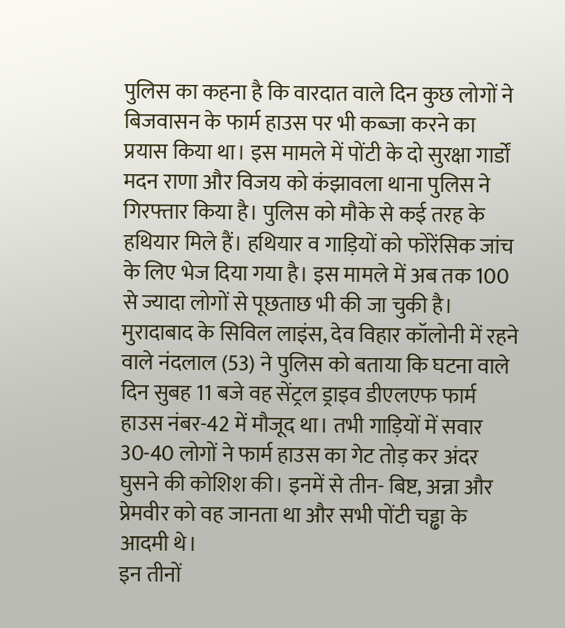पुलिस का कहना है कि वारदात वाले दिन कुछ लोगों ने बिजवासन के फार्म हाउस पर भी कब्जा करने का प्रयास किया था। इस मामले में पोंटी के दो सुरक्षा गार्डों मदन राणा और विजय को कंझावला थाना पुलिस ने गिरफ्तार किया है। पुलिस को मौके से कई तरह के हथियार मिले हैं। हथियार व गाड़ियों को फोरेंसिक जांच के लिए भेज दिया गया है। इस मामले में अब तक 100 से ज्यादा लोगों से पूछताछ भी की जा चुकी है।
मुरादाबाद के सिविल लाइंस, देव विहार कॉलोनी में रहने वाले नंदलाल (53) ने पुलिस को बताया कि घटना वाले दिन सुबह 11 बजे वह सेंट्रल ड्राइव डीएलएफ फार्म हाउस नंबर-42 में मौजूद था। तभी गाड़ियों में सवार 30-40 लोगों ने फार्म हाउस का गेट तोड़ कर अंदर घुसने की कोशिश की। इनमें से तीन- बिष्ट, अन्ना और प्रेमवीर को वह जानता था और सभी पोंटी चड्ढा के आदमी थे।
इन तीनों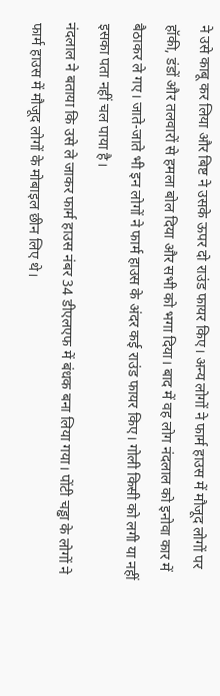ने उसे काबू कर लिया और बिष्ट ने उसके ऊपर दो राउंड फायर किए। अन्य लोगों ने फार्म हाउस में मौजूद लोगों पर हॉकी, डंडों और तलवारों से हमला बोल दिया और सभी को भगा दिया। बाद में वह लोग नंदलाल को इनोवा कार में बैठाकर ले गए। जाते-जाते भी इन लोगों ने फार्म हाउस के अंदर कई राउंड फायर किए। गोली किसी को लगी या नहीं इसका पता नहीं चल पाया है।
नंदलाल ने बताया कि उसे ले जाकर फार्म हाउस नंबर 34 डीएलएफ में बंधक बना लिया गया। पोंटी चड्ढा के लोगों ने फार्म हाउस में मौजूद लोगों के मोबाइल छीन लिए थे।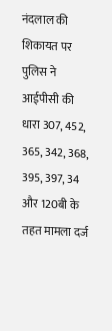नंदलाल की शिकायत पर पुलिस ने आईपीसी की धारा 307, 452, 365, 342, 368, 395, 397, 34 और 120बी के तहत मामला दर्ज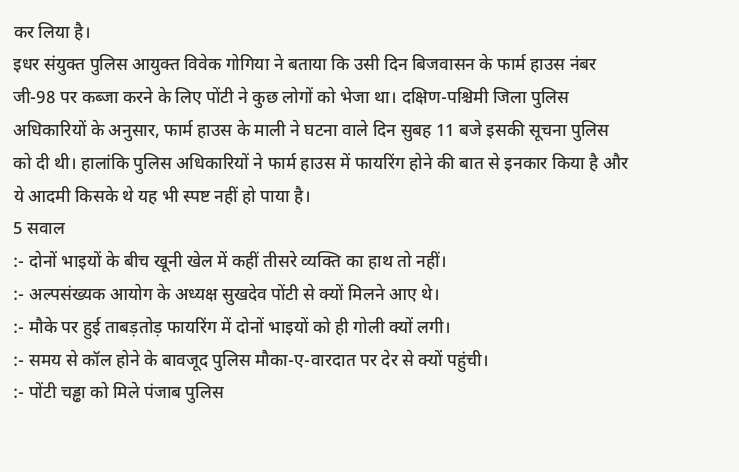कर लिया है।
इधर संयुक्त पुलिस आयुक्त विवेक गोगिया ने बताया कि उसी दिन बिजवासन के फार्म हाउस नंबर जी-98 पर कब्जा करने के लिए पोंटी ने कुछ लोगों को भेजा था। दक्षिण-पश्चिमी जिला पुलिस अधिकारियों के अनुसार, फार्म हाउस के माली ने घटना वाले दिन सुबह 11 बजे इसकी सूचना पुलिस को दी थी। हालांकि पुलिस अधिकारियों ने फार्म हाउस में फायरिंग होने की बात से इनकार किया है और ये आदमी किसके थे यह भी स्पष्ट नहीं हो पाया है।
5 सवाल
:- दोनों भाइयों के बीच खूनी खेल में कहीं तीसरे व्यक्ति का हाथ तो नहीं।
:- अल्पसंख्यक आयोग के अध्यक्ष सुखदेव पोंटी से क्यों मिलने आए थे।
:- मौके पर हुई ताबड़तोड़ फायरिंग में दोनों भाइयों को ही गोली क्यों लगी।
:- समय से कॉल होने के बावजूद पुलिस मौका-ए-वारदात पर देर से क्यों पहुंची।
:- पोंटी चड्ढा को मिले पंजाब पुलिस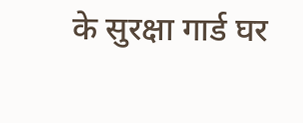के सुरक्षा गार्ड घर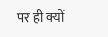पर ही क्यों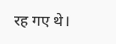रह गए थे।